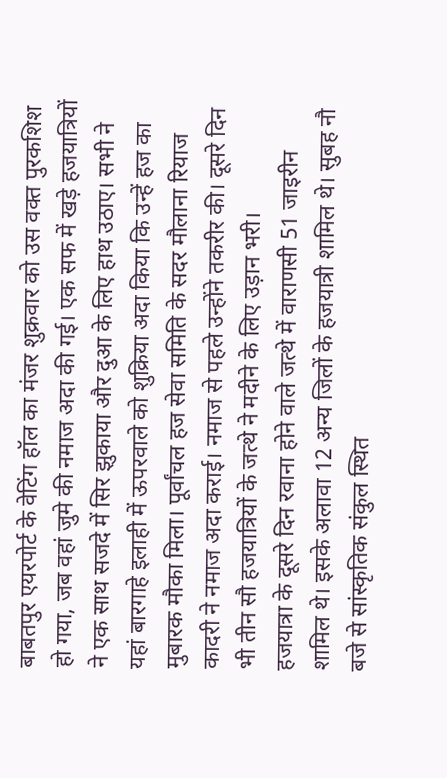बाबतपुर एयरपोर्ट के वेटिंग हॉल का मंजर शुक्रवार को उस वक्त पुरकशिश हो गया, जब वहां जुमे की नमाज अदा की गई। एक सफ में खड़े हजयात्रियों ने एक साथ सजदे में सिर झुकाया और दुआ के लिए हाथ उठाए। सभी ने यहां बारगाहे इलाही में ऊपरवाले को शुक्रिया अदा किया कि उन्हें हज का मुबारक मौका मिला। पूर्वांचल हज सेवा समिति के सदर मौलाना रियाज कादरी ने नमाज अदा कराई। नमाज से पहले उन्होंने तकरीर की। दूसरे दिन भी तीन सौ हजयात्रियों के जत्थे ने मदीने के लिए उड़ान भरी।
हजयात्रा के दूसरे दिन रवाना होने वाले जत्थे में वाराणसी 51 जाइरीन शामिल थे। इसके अलावा 12 अन्य जिलों के हजयात्री शामिल थे। सुबह नौ बजे से सांस्कृतिक संकुल स्थित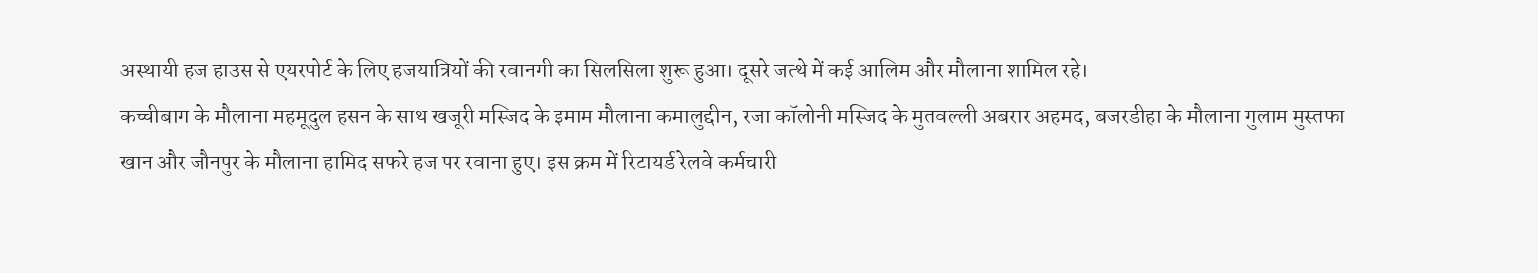अस्थायी हज हाउस से एयरपोर्ट के लिए हजयात्रियों की रवानगी का सिलसिला शुरू हुआ। दूसरे जत्थे में कई आलिम और मौलाना शामिल रहे।
कच्चीबाग के मौलाना महमूदुल हसन के साथ खजूरी मस्जिद के इमाम मौलाना कमालुद्दीन, रजा कॉलोनी मस्जिद के मुतवल्ली अबरार अहमद, बजरडीहा के मौलाना गुलाम मुस्तफा खान और जौनपुर के मौलाना हामिद सफरे हज पर रवाना हुए। इस क्रम में रिटायर्ड रेलवे कर्मचारी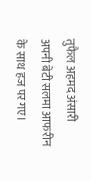तुफैल अहमद अंसारी अपनी बेटी सलमा आफरीन के साथ हज पर गए।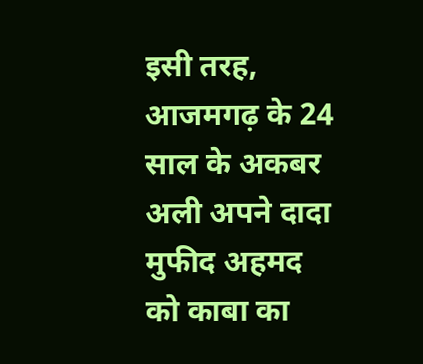इसी तरह, आजमगढ़ के 24 साल के अकबर अली अपने दादा मुफीद अहमद को काबा का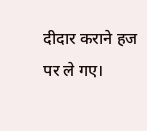दीदार कराने हज पर ले गए।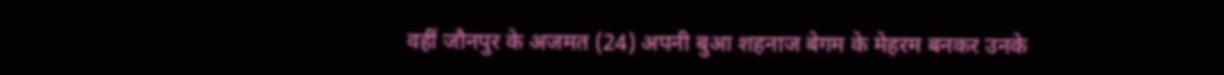वहीं जौनपुर के अजमत (24) अपनी बुआ शहनाज बेगम के मेहरम बनकर उनके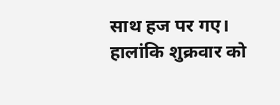साथ हज पर गए। हालांकि शुक्रवार को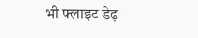भी फ्लाइट डेढ़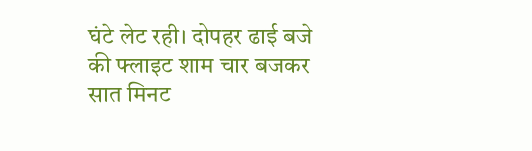घंटे लेट रही। दोपहर ढाई बजे की फ्लाइट शाम चार बजकर सात मिनट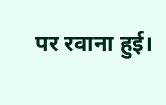पर रवाना हुई।